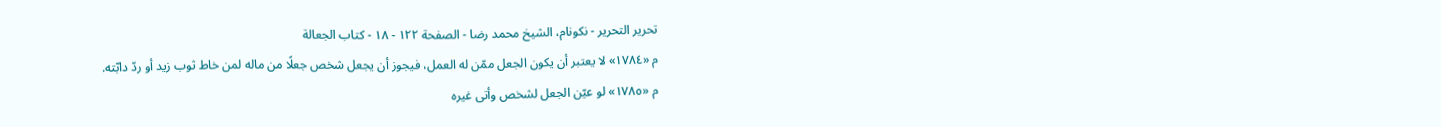تحرير التحرير - نکونام، الشيخ محمد رضا - الصفحة ١٢٢ - ١٨ - كتاب الجعالة
م «١٧٨٤» لا يعتبر أن يكون الجعل ممّن له العمل، فيجوز أن يجعل شخص جعلًا من ماله لمن خاط ثوب زيد أو ردّ دابّته.
م «١٧٨٥» لو عيّن الجعل لشخص وأتى غيره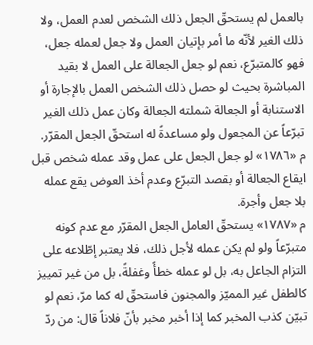بالعمل لم يستحقّ الجعل ذلك الشخص لعدم العمل، ولا ذلك الغير لأنّه ما أمر بإتيان العمل ولا جعل لعمله جعل، فهو كالمتبرّع، نعم لو جعل الجعالة على العمل لا بقيد المباشرة بحيث لو حصل ذلك الشخص العمل بالإجارة أو الاستنابة أو الجعالة شملته الجعالة وكان عمل ذلك الغير تبرّعاً عن المجعول ولو مساعدةً له استحقّ الجعل المقرّر.
م «١٧٨٦» لو جعل الجعل على عمل وقد عمله شخص قبل ايقاع الجعالة أو بقصد التبرّع وعدم أخذ العوض يقع عمله بلا جعل وأجرة.
م «١٧٨٧» يستحقّ العامل الجعل المقرّر مع عدم كونه متبرّعاً ولو لم يكن عمله لأجل ذلك، فلا يعتبر إطّلاعه على التزام الجاعل به، بل لو عمله خطأً وغفلةً، بل من غير تمييز كالطفل غير المميّز والمجنون فاستحقّ له كما مرّ، نعم لو تبيّن كذب المخبر كما إذا أخبر مخبر بأنّ فلاناً قال: من ردّ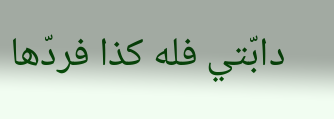دابّتي فله كذا فردّها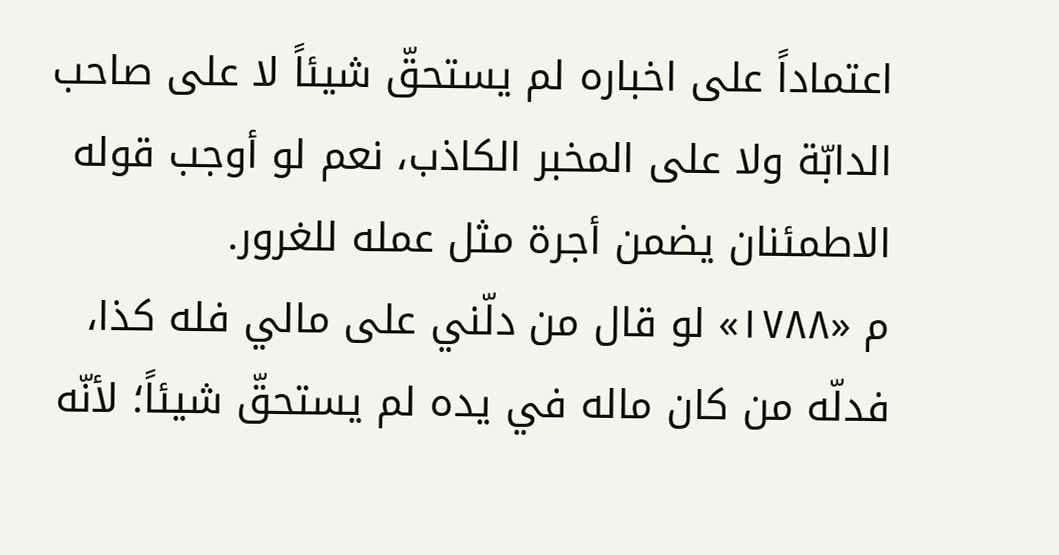اعتماداً على اخباره لم يستحقّ شيئاً لا على صاحب الدابّة ولا على المخبر الكاذب، نعم لو أوجب قوله الاطمئنان يضمن أجرة مثل عمله للغرور.
م «١٧٨٨» لو قال من دلّني على مالي فله كذا، فدلّه من كان ماله في يده لم يستحقّ شيئاً؛ لأنّه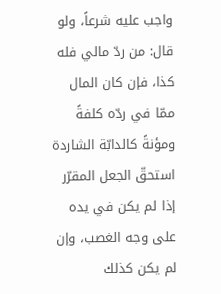واجب عليه شرعاً، ولو قال: من ردّ مالي فله كذا، فإن كان المال ممّا في ردّه كلفةً ومؤنةً كالدابّة الشاردة استحقّ الجعل المقرّر إذا لم يكن في يده على وجه الغصب، وإن لم يكن كذلك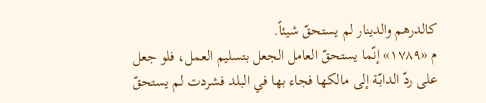كالدرهم والدينار لم يستحقّ شيئاً.
م «١٧٨٩» إنّما يستحقّ العامل الجعل بتسليم العمل، فلو جعل على ردّ الدابّة إلى مالكها فجاء بها في البلد فشردت لم يستحقّ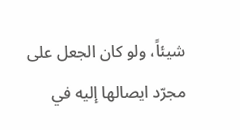شيئاً، ولو كان الجعل على مجرّد ايصالها إليه في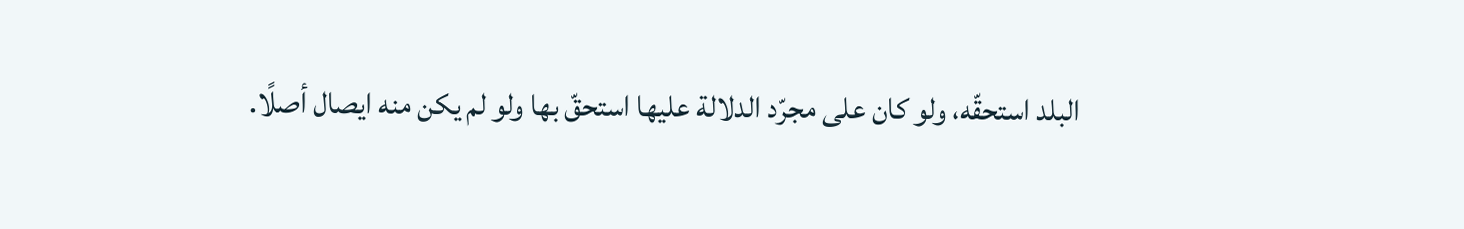البلد استحقّه، ولو كان على مجرّد الدلالة عليها استحقّ بها ولو لم يكن منه ايصال أصلًا.